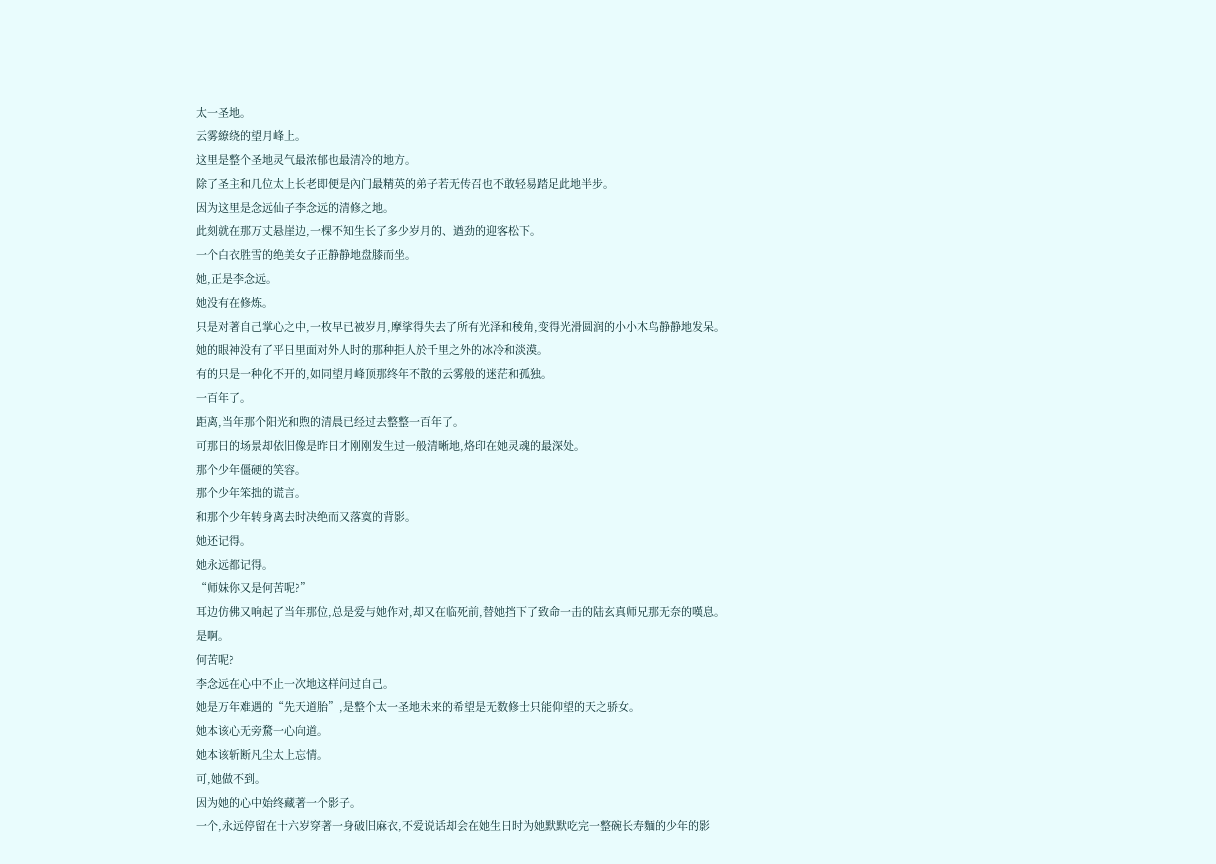太一圣地。
云雾繚绕的望月峰上。
这里是整个圣地灵气最浓郁也最清冷的地方。
除了圣主和几位太上长老即便是內门最精英的弟子若无传召也不敢轻易踏足此地半步。
因为这里是念远仙子李念远的清修之地。
此刻就在那万丈悬崖边,一棵不知生长了多少岁月的、遒劲的迎客松下。
一个白衣胜雪的绝美女子正静静地盘膝而坐。
她,正是李念远。
她没有在修炼。
只是对著自己掌心之中,一枚早已被岁月,摩挲得失去了所有光泽和稜角,变得光滑圆润的小小木鸟静静地发呆。
她的眼神没有了平日里面对外人时的那种拒人於千里之外的冰冷和淡漠。
有的只是一种化不开的,如同望月峰顶那终年不散的云雾般的迷茫和孤独。
一百年了。
距离,当年那个阳光和煦的清晨已经过去整整一百年了。
可那日的场景却依旧像是昨日才刚刚发生过一般清晰地,烙印在她灵魂的最深处。
那个少年僵硬的笑容。
那个少年笨拙的谎言。
和那个少年转身离去时决绝而又落寞的背影。
她还记得。
她永远都记得。
“师妹你又是何苦呢?”
耳边仿佛又响起了当年那位,总是爱与她作对,却又在临死前,替她挡下了致命一击的陆玄真师兄那无奈的嘆息。
是啊。
何苦呢?
李念远在心中不止一次地这样问过自己。
她是万年难遇的“先天道胎”,是整个太一圣地未来的希望是无数修士只能仰望的天之骄女。
她本该心无旁騖一心向道。
她本该斩断凡尘太上忘情。
可,她做不到。
因为她的心中始终藏著一个影子。
一个,永远停留在十六岁穿著一身破旧麻衣,不爱说话却会在她生日时为她默默吃完一整碗长寿麵的少年的影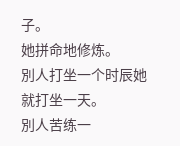子。
她拼命地修炼。
別人打坐一个时辰她就打坐一天。
別人苦练一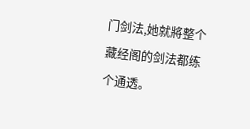门剑法,她就將整个藏经阁的剑法都练个通透。